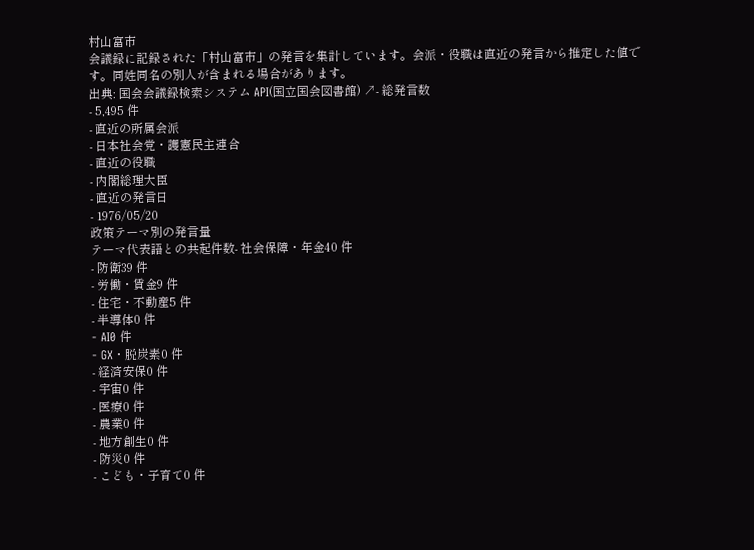村山富市
会議録に記録された「村山富市」の発言を集計しています。会派・役職は直近の発言から推定した値です。同姓同名の別人が含まれる場合があります。
出典: 国会会議録検索システム API(国立国会図書館) ↗- 総発言数
- 5,495 件
- 直近の所属会派
- 日本社会党・護憲民主連合
- 直近の役職
- 内閣総理大臣
- 直近の発言日
- 1976/05/20
政策テーマ別の発言量
テーマ代表語との共起件数- 社会保障・年金40 件
- 防衛39 件
- 労働・賃金9 件
- 住宅・不動産5 件
- 半導体0 件
- AI0 件
- GX・脱炭素0 件
- 経済安保0 件
- 宇宙0 件
- 医療0 件
- 農業0 件
- 地方創生0 件
- 防災0 件
- こども・子育て0 件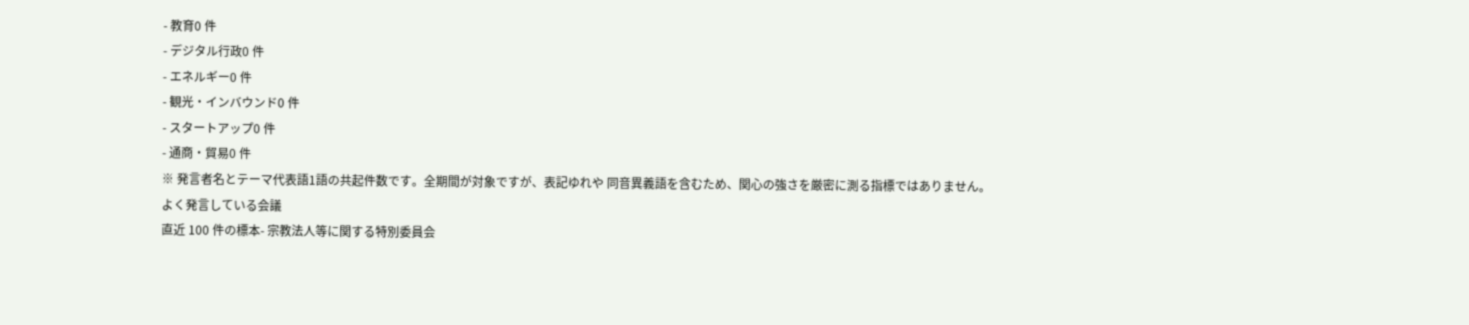- 教育0 件
- デジタル行政0 件
- エネルギー0 件
- 観光・インバウンド0 件
- スタートアップ0 件
- 通商・貿易0 件
※ 発言者名とテーマ代表語1語の共起件数です。全期間が対象ですが、表記ゆれや 同音異義語を含むため、関心の強さを厳密に測る指標ではありません。
よく発言している会議
直近 100 件の標本- 宗教法人等に関する特別委員会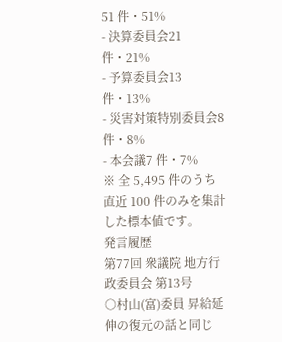51 件・51%
- 決算委員会21 件・21%
- 予算委員会13 件・13%
- 災害対策特別委員会8 件・8%
- 本会議7 件・7%
※ 全 5,495 件のうち直近 100 件のみを集計した標本値です。
発言履歴
第77回 衆議院 地方行政委員会 第13号
○村山(富)委員 昇給延伸の復元の話と同じ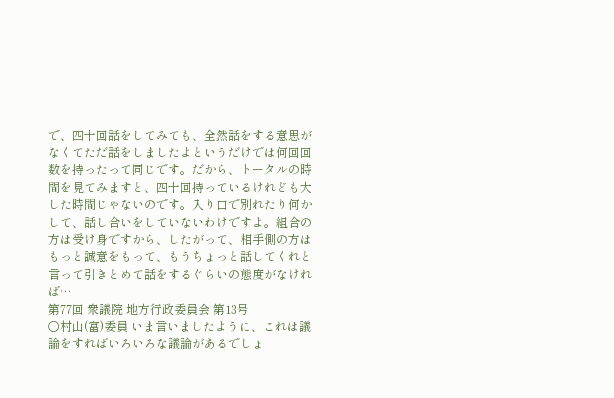で、四十回話をしてみても、全然話をする意思がなくてただ話をしましたよというだけでは何回回数を持ったって同じです。だから、トータルの時間を見てみますと、四十回持っているけれども大した時間じゃないのです。入り口で別れたり何かして、話し合いをしていないわけですよ。組合の方は受け身ですから、したがって、相手側の方はもっと誠意をもって、もうちょっと話してくれと言って引きとめて話をするぐらいの態度がなければ…
第77回 衆議院 地方行政委員会 第13号
○村山(富)委員 いま言いましたように、これは議論をすればいろいろな議論があるでしょ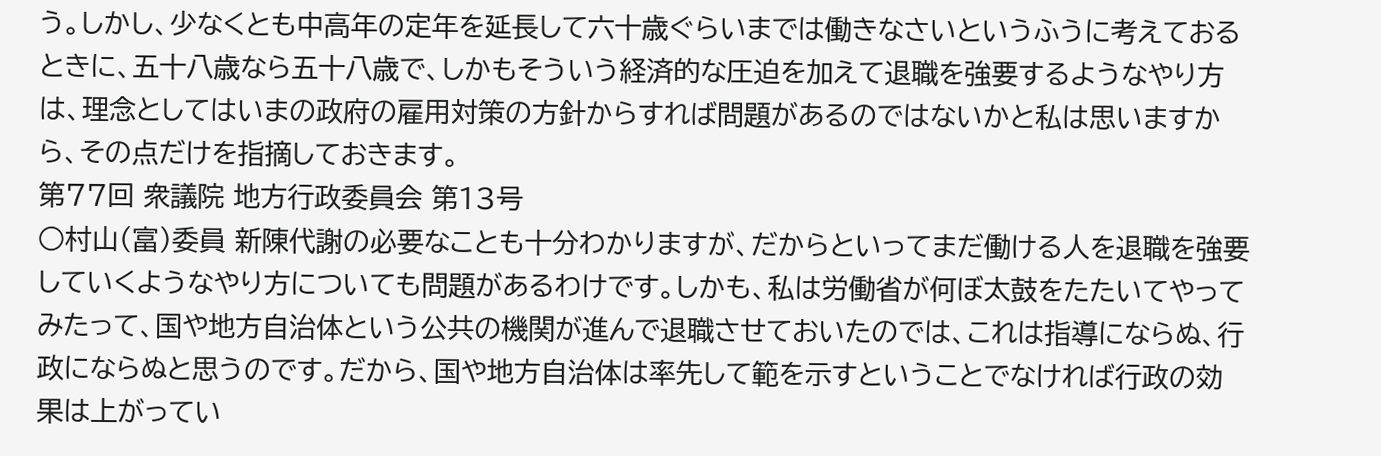う。しかし、少なくとも中高年の定年を延長して六十歳ぐらいまでは働きなさいというふうに考えておるときに、五十八歳なら五十八歳で、しかもそういう経済的な圧迫を加えて退職を強要するようなやり方は、理念としてはいまの政府の雇用対策の方針からすれば問題があるのではないかと私は思いますから、その点だけを指摘しておきます。
第77回 衆議院 地方行政委員会 第13号
○村山(富)委員 新陳代謝の必要なことも十分わかりますが、だからといってまだ働ける人を退職を強要していくようなやり方についても問題があるわけです。しかも、私は労働省が何ぼ太鼓をたたいてやってみたって、国や地方自治体という公共の機関が進んで退職させておいたのでは、これは指導にならぬ、行政にならぬと思うのです。だから、国や地方自治体は率先して範を示すということでなければ行政の効果は上がってい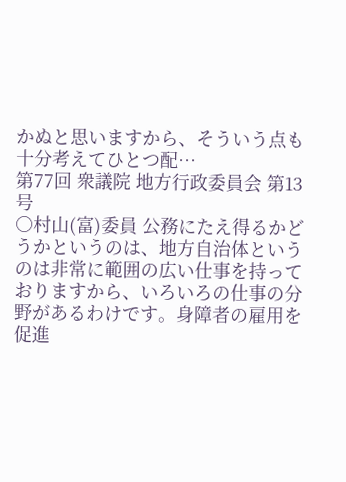かぬと思いますから、そういう点も十分考えてひとつ配…
第77回 衆議院 地方行政委員会 第13号
○村山(富)委員 公務にたえ得るかどうかというのは、地方自治体というのは非常に範囲の広い仕事を持っておりますから、いろいろの仕事の分野があるわけです。身障者の雇用を促進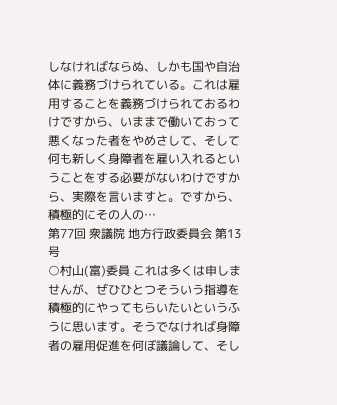しなければならぬ、しかも国や自治体に義務づけられている。これは雇用することを義務づけられておるわけですから、いままで働いておって悪くなった者をやめさして、そして何も新しく身障者を雇い入れるということをする必要がないわけですから、実際を言いますと。ですから、積極的にその人の…
第77回 衆議院 地方行政委員会 第13号
○村山(富)委員 これは多くは申しませんが、ぜひひとつそういう指導を積極的にやってもらいたいというふうに思います。そうでなければ身障者の雇用促進を何ぼ議論して、そし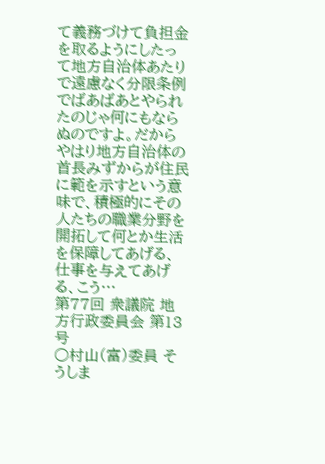て義務づけて負担金を取るようにしたって地方自治体あたりで遠慮なく分限条例でばあばあとやられたのじゃ何にもならぬのですよ。だからやはり地方自治体の首長みずからが住民に範を示すという意味で、積極的にその人たちの職業分野を開拓して何とか生活を保障してあげる、仕事を与えてあげる、こう…
第77回 衆議院 地方行政委員会 第13号
○村山(富)委員 そうしま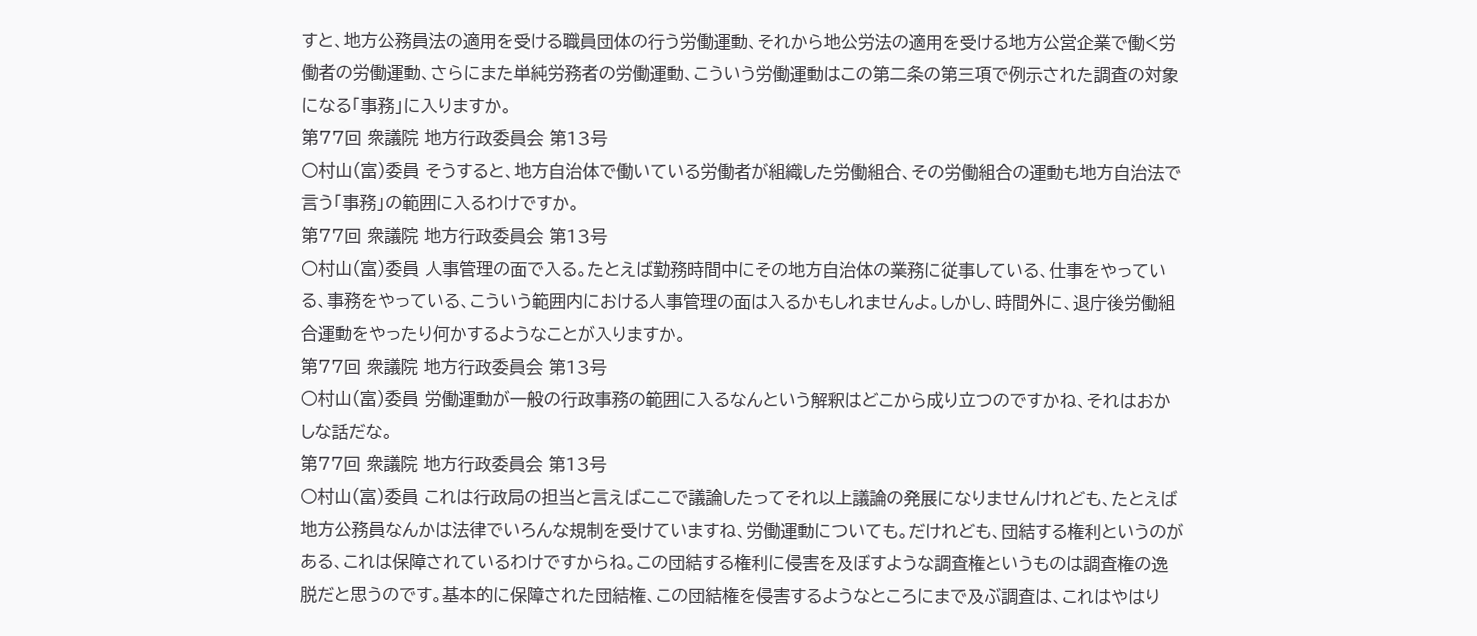すと、地方公務員法の適用を受ける職員団体の行う労働運動、それから地公労法の適用を受ける地方公営企業で働く労働者の労働運動、さらにまた単純労務者の労働運動、こういう労働運動はこの第二条の第三項で例示された調査の対象になる「事務」に入りますか。
第77回 衆議院 地方行政委員会 第13号
○村山(富)委員 そうすると、地方自治体で働いている労働者が組織した労働組合、その労働組合の運動も地方自治法で言う「事務」の範囲に入るわけですか。
第77回 衆議院 地方行政委員会 第13号
○村山(富)委員 人事管理の面で入る。たとえば勤務時間中にその地方自治体の業務に従事している、仕事をやっている、事務をやっている、こういう範囲内における人事管理の面は入るかもしれませんよ。しかし、時間外に、退庁後労働組合運動をやったり何かするようなことが入りますか。
第77回 衆議院 地方行政委員会 第13号
○村山(富)委員 労働運動が一般の行政事務の範囲に入るなんという解釈はどこから成り立つのですかね、それはおかしな話だな。
第77回 衆議院 地方行政委員会 第13号
○村山(富)委員 これは行政局の担当と言えばここで議論したってそれ以上議論の発展になりませんけれども、たとえば地方公務員なんかは法律でいろんな規制を受けていますね、労働運動についても。だけれども、団結する権利というのがある、これは保障されているわけですからね。この団結する権利に侵害を及ぼすような調査権というものは調査権の逸脱だと思うのです。基本的に保障された団結権、この団結権を侵害するようなところにまで及ぶ調査は、これはやはり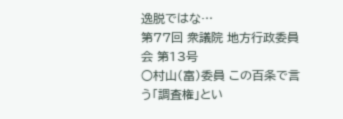逸脱ではな…
第77回 衆議院 地方行政委員会 第13号
○村山(富)委員 この百条で言う「調査権」とい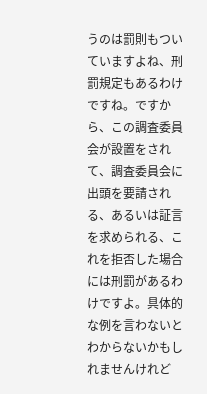うのは罰則もついていますよね、刑罰規定もあるわけですね。ですから、この調査委員会が設置をされて、調査委員会に出頭を要請される、あるいは証言を求められる、これを拒否した場合には刑罰があるわけですよ。具体的な例を言わないとわからないかもしれませんけれど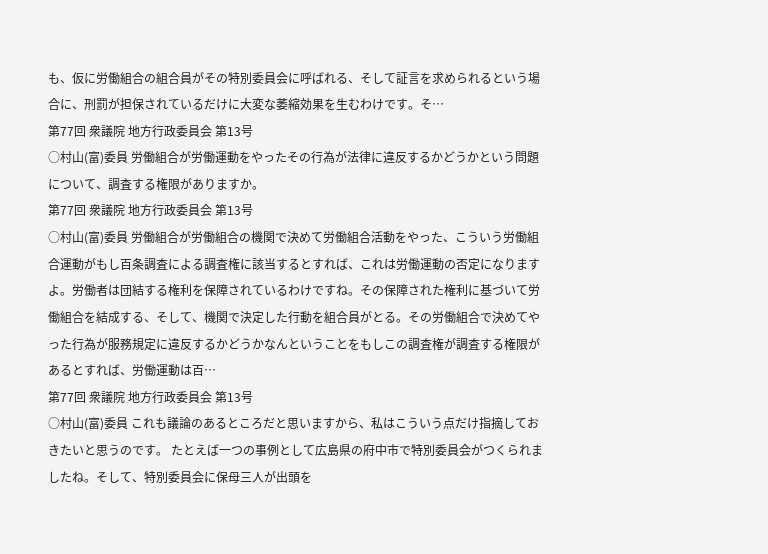も、仮に労働組合の組合員がその特別委員会に呼ばれる、そして証言を求められるという場合に、刑罰が担保されているだけに大変な萎縮効果を生むわけです。そ…
第77回 衆議院 地方行政委員会 第13号
○村山(富)委員 労働組合が労働運動をやったその行為が法律に違反するかどうかという問題について、調査する権限がありますか。
第77回 衆議院 地方行政委員会 第13号
○村山(富)委員 労働組合が労働組合の機関で決めて労働組合活動をやった、こういう労働組合運動がもし百条調査による調査権に該当するとすれば、これは労働運動の否定になりますよ。労働者は団結する権利を保障されているわけですね。その保障された権利に基づいて労働組合を結成する、そして、機関で決定した行動を組合員がとる。その労働組合で決めてやった行為が服務規定に違反するかどうかなんということをもしこの調査権が調査する権限があるとすれば、労働運動は百…
第77回 衆議院 地方行政委員会 第13号
○村山(富)委員 これも議論のあるところだと思いますから、私はこういう点だけ指摘しておきたいと思うのです。 たとえば一つの事例として広島県の府中市で特別委員会がつくられましたね。そして、特別委員会に保母三人が出頭を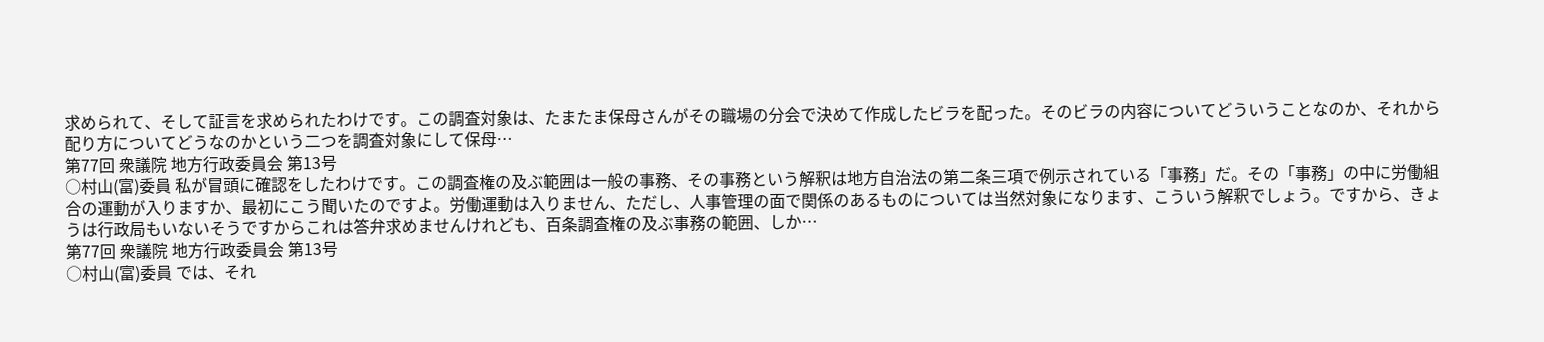求められて、そして証言を求められたわけです。この調査対象は、たまたま保母さんがその職場の分会で決めて作成したビラを配った。そのビラの内容についてどういうことなのか、それから配り方についてどうなのかという二つを調査対象にして保母…
第77回 衆議院 地方行政委員会 第13号
○村山(富)委員 私が冒頭に確認をしたわけです。この調査権の及ぶ範囲は一般の事務、その事務という解釈は地方自治法の第二条三項で例示されている「事務」だ。その「事務」の中に労働組合の運動が入りますか、最初にこう聞いたのですよ。労働運動は入りません、ただし、人事管理の面で関係のあるものについては当然対象になります、こういう解釈でしょう。ですから、きょうは行政局もいないそうですからこれは答弁求めませんけれども、百条調査権の及ぶ事務の範囲、しか…
第77回 衆議院 地方行政委員会 第13号
○村山(富)委員 では、それ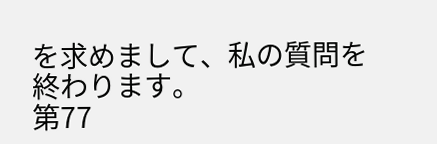を求めまして、私の質問を終わります。
第77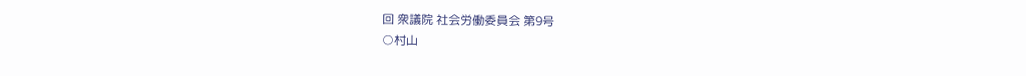回 衆議院 社会労働委員会 第9号
○村山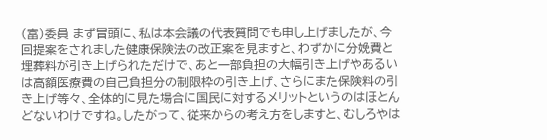(富)委員 まず冒頭に、私は本会議の代表質問でも申し上げましたが、今回提案をされました健康保険法の改正案を見ますと、わずかに分娩費と埋葬料が引き上げられただけで、あと一部負担の大幅引き上げやあるいは高額医療費の自己負担分の制限枠の引き上げ、さらにまた保険料の引き上げ等々、全体的に見た場合に国民に対するメリットというのはほとんどないわけですね。したがって、従来からの考え方をしますと、むしろやは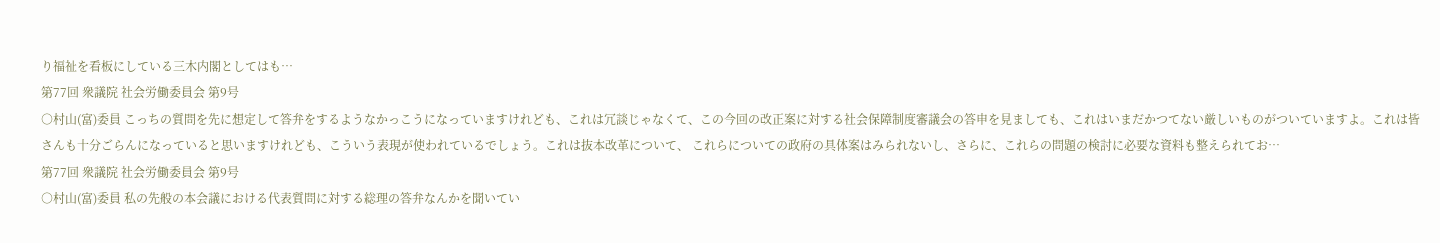り福祉を看板にしている三木内閣としてはも…
第77回 衆議院 社会労働委員会 第9号
○村山(富)委員 こっちの質問を先に想定して答弁をするようなかっこうになっていますけれども、これは冗談じゃなくて、この今回の改正案に対する社会保障制度審議会の答申を見ましても、これはいまだかつてない厳しいものがついていますよ。これは皆さんも十分ごらんになっていると思いますけれども、こういう表現が使われているでしょう。これは抜本改革について、 これらについての政府の具体案はみられないし、さらに、これらの問題の検討に必要な資料も整えられてお…
第77回 衆議院 社会労働委員会 第9号
○村山(富)委員 私の先般の本会議における代表質問に対する総理の答弁なんかを聞いてい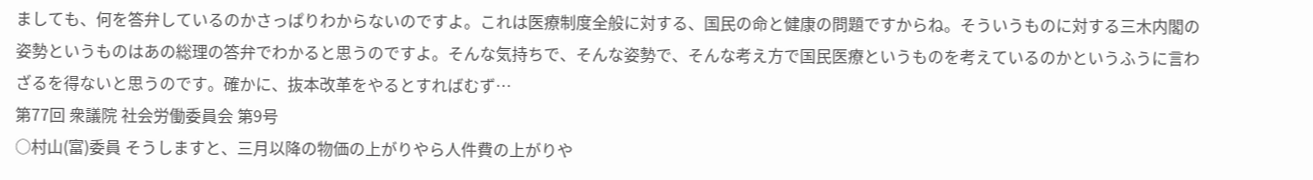ましても、何を答弁しているのかさっぱりわからないのですよ。これは医療制度全般に対する、国民の命と健康の問題ですからね。そういうものに対する三木内閣の姿勢というものはあの総理の答弁でわかると思うのですよ。そんな気持ちで、そんな姿勢で、そんな考え方で国民医療というものを考えているのかというふうに言わざるを得ないと思うのです。確かに、抜本改革をやるとすればむず…
第77回 衆議院 社会労働委員会 第9号
○村山(富)委員 そうしますと、三月以降の物価の上がりやら人件費の上がりや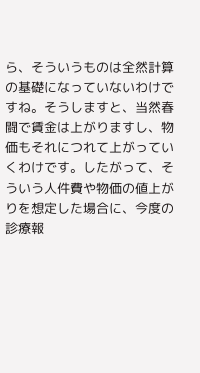ら、そういうものは全然計算の基礎になっていないわけですね。そうしますと、当然春闘で賃金は上がりますし、物価もそれにつれて上がっていくわけです。したがって、そういう人件費や物価の値上がりを想定した場合に、今度の診療報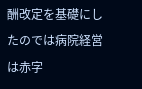酬改定を基礎にしたのでは病院経営は赤字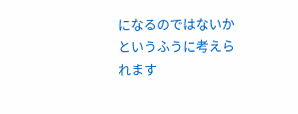になるのではないかというふうに考えられます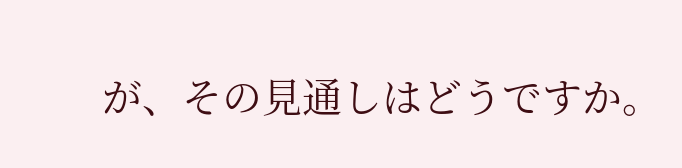が、その見通しはどうですか。